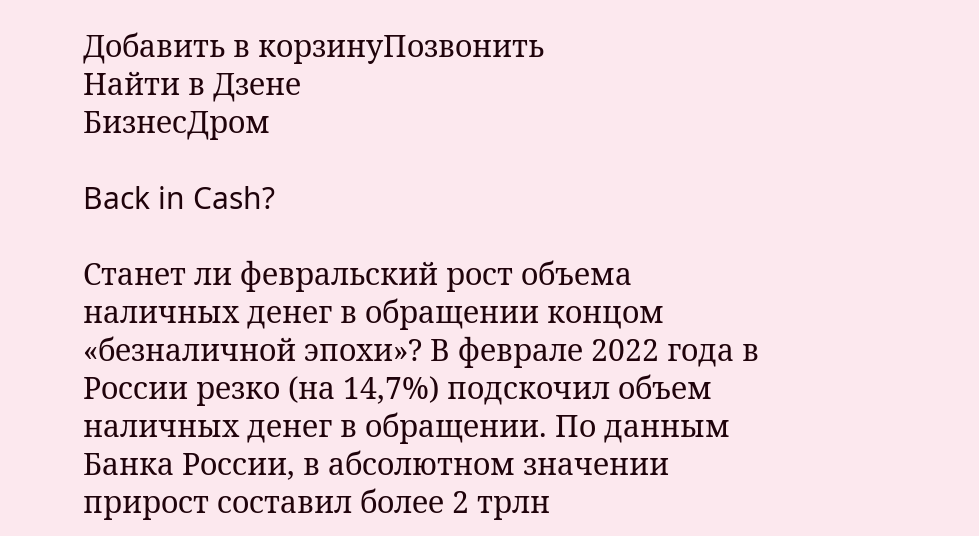Добавить в корзинуПозвонить
Найти в Дзене
БизнесДром

Back in Cash?

Станет ли февральский рост объема наличных денег в обращении концом «безналичной эпохи»? В феврале 2022 года в России резко (на 14,7%) подскочил объем наличных денег в обращении. По данным Банка России, в абсолютном значении прирост составил более 2 трлн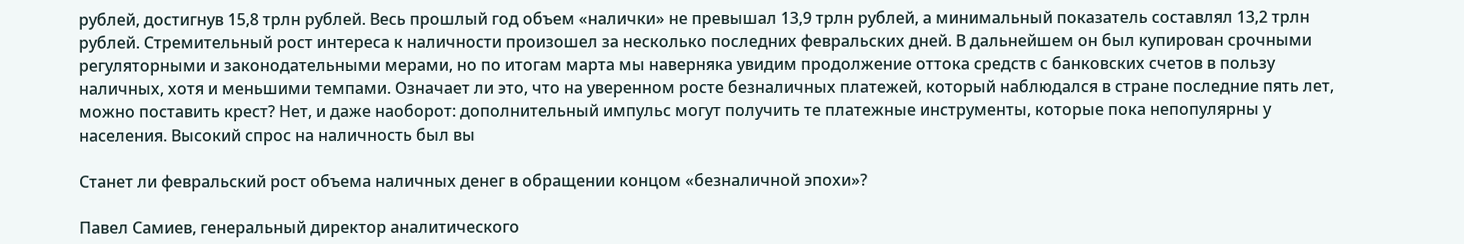рублей, достигнув 15,8 трлн рублей. Весь прошлый год объем «налички» не превышал 13,9 трлн рублей, а минимальный показатель составлял 13,2 трлн рублей. Стремительный рост интереса к наличности произошел за несколько последних февральских дней. В дальнейшем он был купирован срочными регуляторными и законодательными мерами, но по итогам марта мы наверняка увидим продолжение оттока средств с банковских счетов в пользу наличных, хотя и меньшими темпами. Означает ли это, что на уверенном росте безналичных платежей, который наблюдался в стране последние пять лет, можно поставить крест? Нет, и даже наоборот: дополнительный импульс могут получить те платежные инструменты, которые пока непопулярны у населения. Высокий спрос на наличность был вы

Станет ли февральский рост объема наличных денег в обращении концом «безналичной эпохи»?

Павел Самиев, генеральный директор аналитического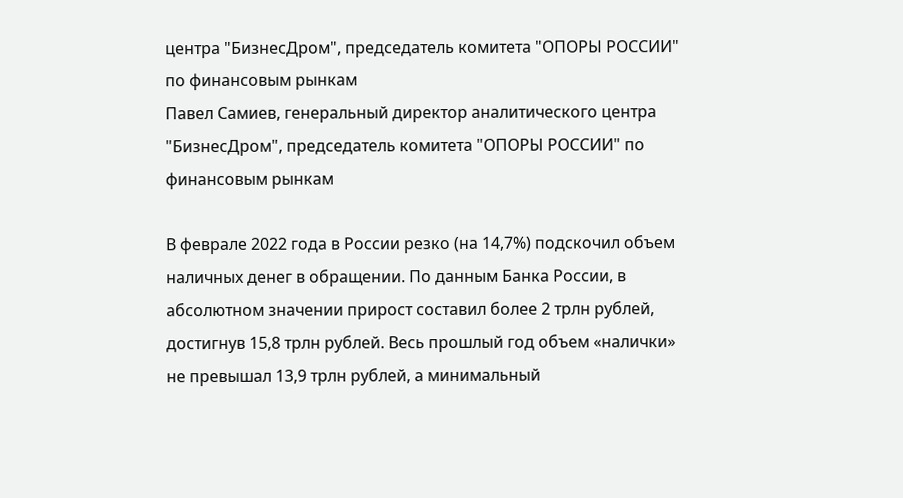центра "БизнесДром", председатель комитета "ОПОРЫ РОССИИ" по финансовым рынкам
Павел Самиев, генеральный директор аналитического центра "БизнесДром", председатель комитета "ОПОРЫ РОССИИ" по финансовым рынкам

В феврале 2022 года в России резко (на 14,7%) подскочил объем наличных денег в обращении. По данным Банка России, в абсолютном значении прирост составил более 2 трлн рублей, достигнув 15,8 трлн рублей. Весь прошлый год объем «налички» не превышал 13,9 трлн рублей, а минимальный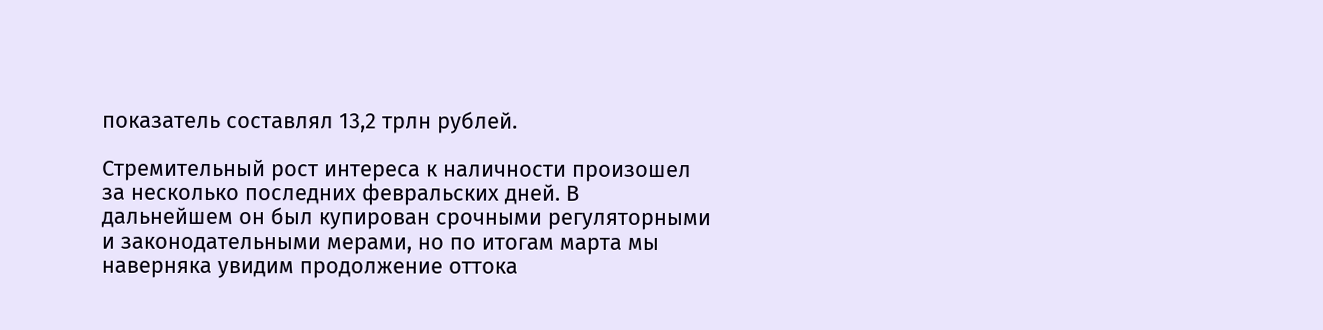показатель составлял 13,2 трлн рублей.

Стремительный рост интереса к наличности произошел за несколько последних февральских дней. В дальнейшем он был купирован срочными регуляторными и законодательными мерами, но по итогам марта мы наверняка увидим продолжение оттока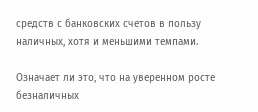средств с банковских счетов в пользу наличных, хотя и меньшими темпами.

Означает ли это, что на уверенном росте безналичных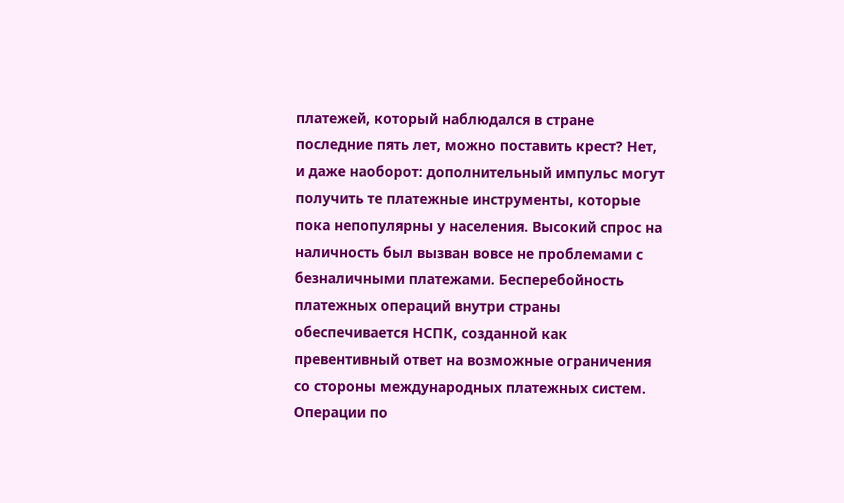платежей, который наблюдался в стране последние пять лет, можно поставить крест? Нет, и даже наоборот: дополнительный импульс могут получить те платежные инструменты, которые пока непопулярны у населения. Высокий спрос на наличность был вызван вовсе не проблемами с безналичными платежами. Бесперебойность платежных операций внутри страны обеспечивается НСПК, созданной как превентивный ответ на возможные ограничения со стороны международных платежных систем. Операции по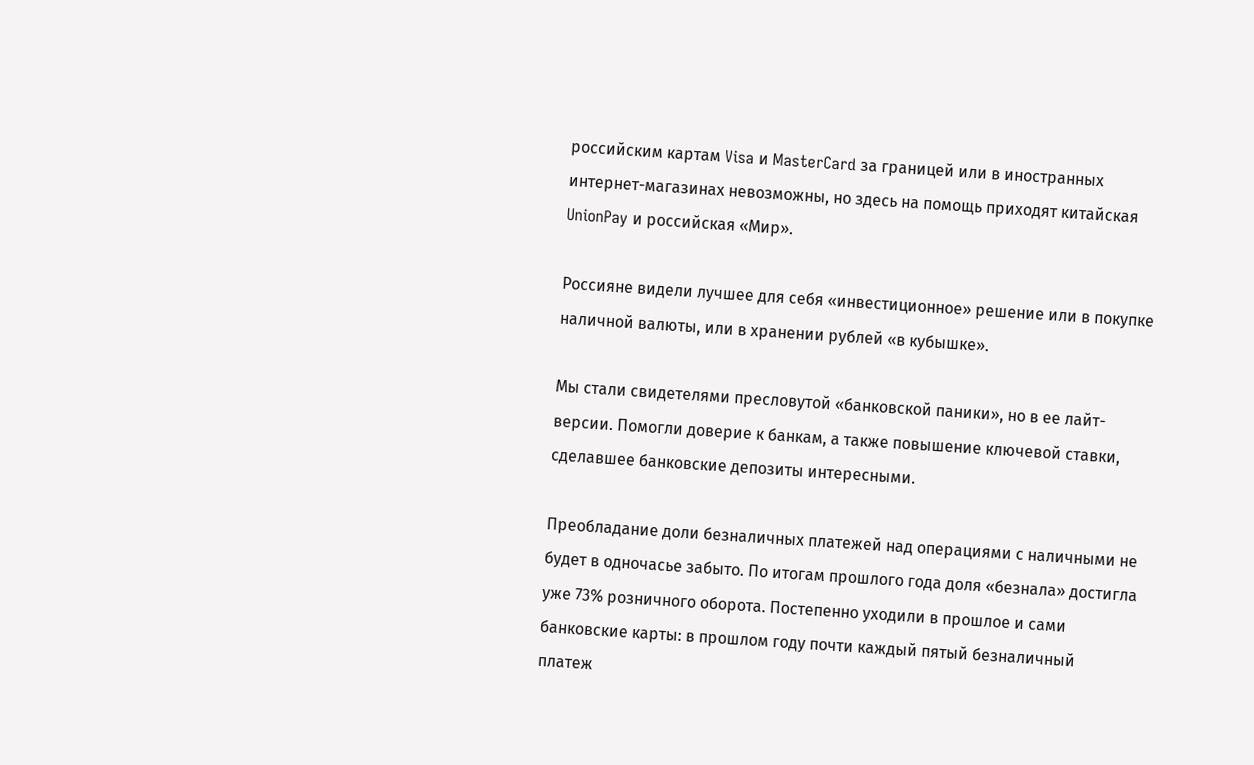российским картам Visa и MasterCard за границей или в иностранных интернет-магазинах невозможны, но здесь на помощь приходят китайская UnionPay и российская «Мир».

Россияне видели лучшее для себя «инвестиционное» решение или в покупке наличной валюты, или в хранении рублей «в кубышке».

Мы стали свидетелями пресловутой «банковской паники», но в ее лайт-версии. Помогли доверие к банкам, а также повышение ключевой ставки, сделавшее банковские депозиты интересными.

Преобладание доли безналичных платежей над операциями с наличными не будет в одночасье забыто. По итогам прошлого года доля «безнала» достигла уже 73% розничного оборота. Постепенно уходили в прошлое и сами банковские карты: в прошлом году почти каждый пятый безналичный платеж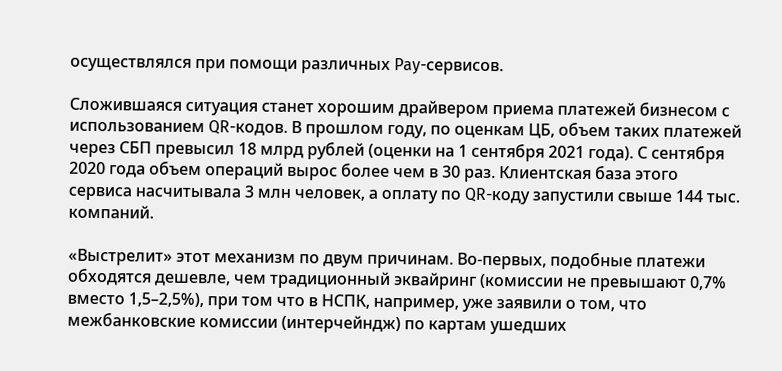осуществлялся при помощи различных Pay-сервисов.

Сложившаяся ситуация станет хорошим драйвером приема платежей бизнесом с использованием QR-кодов. В прошлом году, по оценкам ЦБ, объем таких платежей через СБП превысил 18 млрд рублей (оценки на 1 сентября 2021 года). С сентября 2020 года объем операций вырос более чем в 30 раз. Клиентская база этого сервиса насчитывала 3 млн человек, а оплату по QR-коду запустили свыше 144 тыс. компаний.

«Выстрелит» этот механизм по двум причинам. Во-первых, подобные платежи обходятся дешевле, чем традиционный эквайринг (комиссии не превышают 0,7% вместо 1,5–2,5%), при том что в НСПК, например, уже заявили о том, что межбанковские комиссии (интерчейндж) по картам ушедших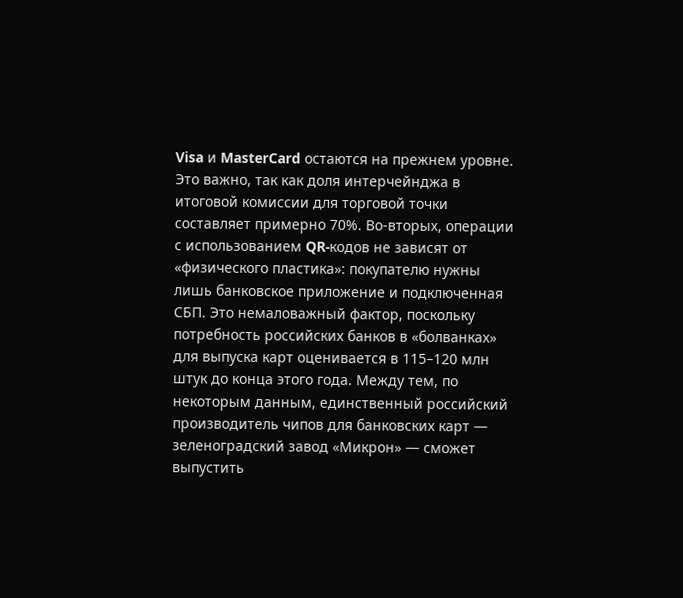Visa и MasterCard остаются на прежнем уровне. Это важно, так как доля интерчейнджа в итоговой комиссии для торговой точки составляет примерно 70%. Во-вторых, операции с использованием QR-кодов не зависят от «физического пластика»: покупателю нужны лишь банковское приложение и подключенная СБП. Это немаловажный фактор, поскольку потребность российских банков в «болванках» для выпуска карт оценивается в 115–120 млн штук до конца этого года. Между тем, по некоторым данным, единственный российский производитель чипов для банковских карт — зеленоградский завод «Микрон» — сможет выпустить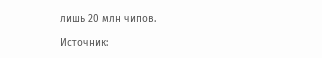лишь 20 млн чипов.

Источник: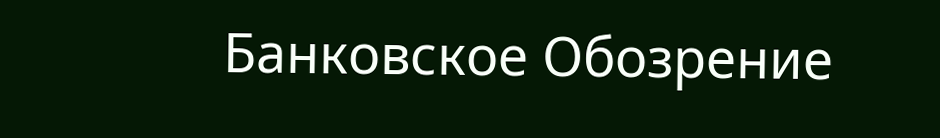Банковское Обозрение